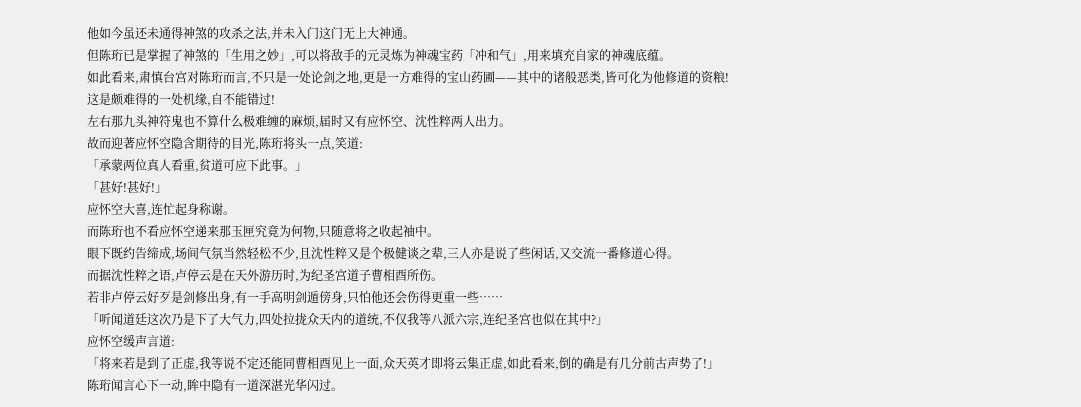他如今虽还未通得神煞的攻杀之法,并未入门这门无上大神通。
但陈珩已是掌握了神煞的「生用之妙」,可以将敌手的元灵炼为神魂宝药「冲和气」,用来填充自家的神魂底蕴。
如此看来,肃慎台宫对陈珩而言,不只是一处论剑之地,更是一方难得的宝山药圃——其中的诸般恶类,皆可化为他修道的资粮!
这是颇难得的一处机缘,自不能错过!
左右那九头神符鬼也不算什么极难缠的麻烦,届时又有应怀空、沈性粹两人出力。
故而迎著应怀空隐含期待的目光,陈珩将头一点,笑道:
「承蒙两位真人看重,贫道可应下此事。」
「甚好!甚好!」
应怀空大喜,连忙起身称谢。
而陈珩也不看应怀空递来那玉匣究竟为何物,只随意将之收起袖中。
眼下既约告缔成,场间气氛当然轻松不少,且沈性粹又是个极健谈之辈,三人亦是说了些闲话,又交流一番修道心得。
而据沈性粹之语,卢停云是在天外游历时,为纪圣宫道子曹相酉所伤。
若非卢停云好歹是剑修出身,有一手高明剑遁傍身,只怕他还会伤得更重一些……
「听闻道廷这次乃是下了大气力,四处拉拢众天内的道统,不仅我等八派六宗,连纪圣宫也似在其中?」
应怀空缓声言道:
「将来若是到了正虚,我等说不定还能同曹相酉见上一面,众天英才即将云集正虚,如此看来,倒的确是有几分前古声势了!」
陈珩闻言心下一动,眸中隐有一道深湛光华闪过。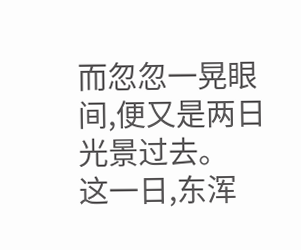而忽忽一晃眼间,便又是两日光景过去。
这一日,东浑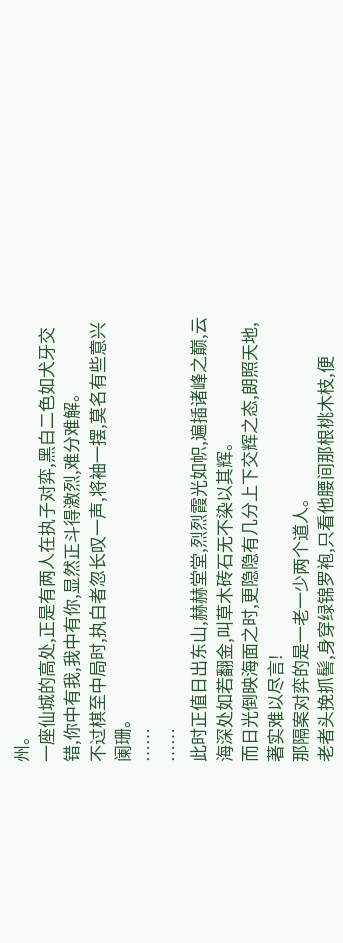州。
一座仙城的高处,正是有两人在执子对弈,黑白二色如犬牙交错,你中有我,我中有你,显然正斗得激烈,难分难解。
不过棋至中局时,执白者忽长叹一声,将袖一摆,莫名有些意兴阑珊。
……
……
此时正值日出东山,赫赫堂堂,烈烈霞光如帜,遍插诸峰之巅,云海深处如若翻金,叫草木砖石无不染以其辉。
而日光倒映海面之时,更隐隐有几分上下交辉之态,朗照天地,著实难以尽言!
那隔案对弈的是一老一少两个道人。
老者头挽抓髻,身穿绿锦罗袍,只看他腰间那根桃木枝,便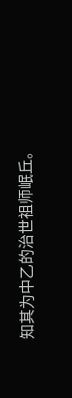知其为中乙的治世祖师岷丘。